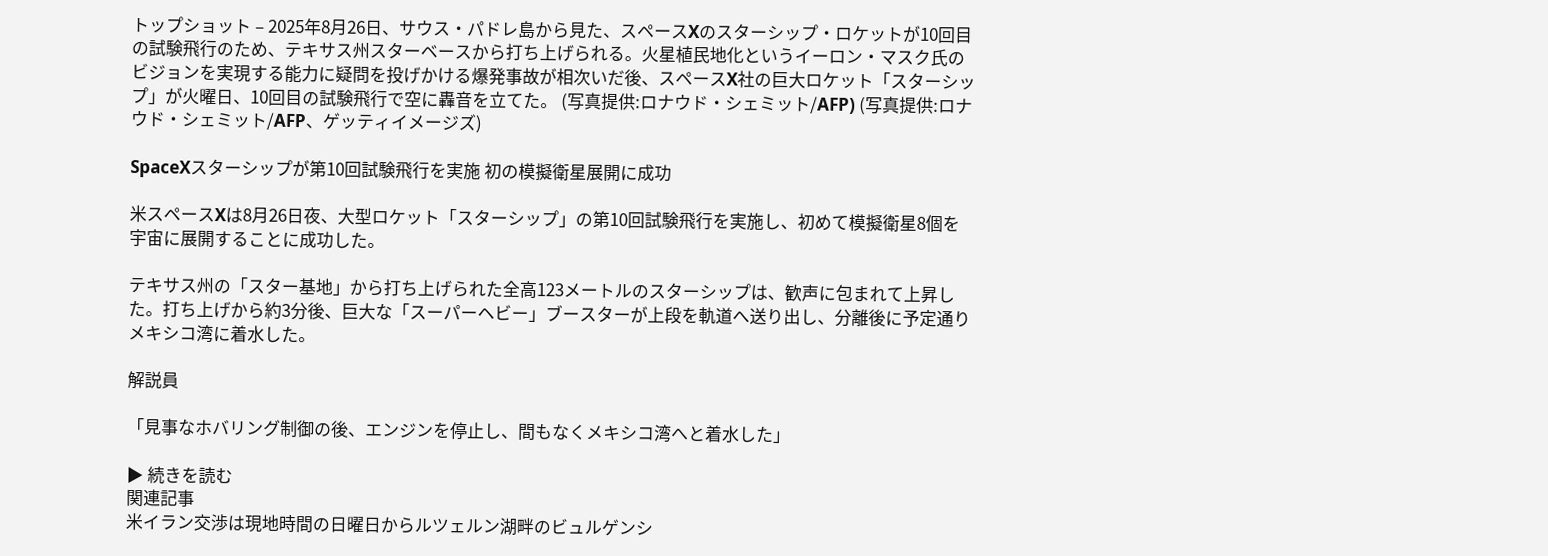トップショット – 2025年8月26日、サウス・パドレ島から見た、スペースXのスターシップ・ロケットが10回目の試験飛行のため、テキサス州スターベースから打ち上げられる。火星植民地化というイーロン・マスク氏のビジョンを実現する能力に疑問を投げかける爆発事故が相次いだ後、スペースX社の巨大ロケット「スターシップ」が火曜日、10回目の試験飛行で空に轟音を立てた。 (写真提供:ロナウド・シェミット/AFP) (写真提供:ロナウド・シェミット/AFP、ゲッティイメージズ)

SpaceXスターシップが第10回試験飛行を実施 初の模擬衛星展開に成功

米スペースXは8月26日夜、大型ロケット「スターシップ」の第10回試験飛行を実施し、初めて模擬衛星8個を宇宙に展開することに成功した。

テキサス州の「スター基地」から打ち上げられた全高123メートルのスターシップは、歓声に包まれて上昇した。打ち上げから約3分後、巨大な「スーパーヘビー」ブースターが上段を軌道へ送り出し、分離後に予定通りメキシコ湾に着水した。

解説員

「見事なホバリング制御の後、エンジンを停止し、間もなくメキシコ湾へと着水した」

▶ 続きを読む
関連記事
米イラン交渉は現地時間の日曜日からルツェルン湖畔のビュルゲンシ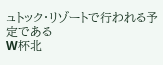ュトック・リゾートで行われる予定である
W杯北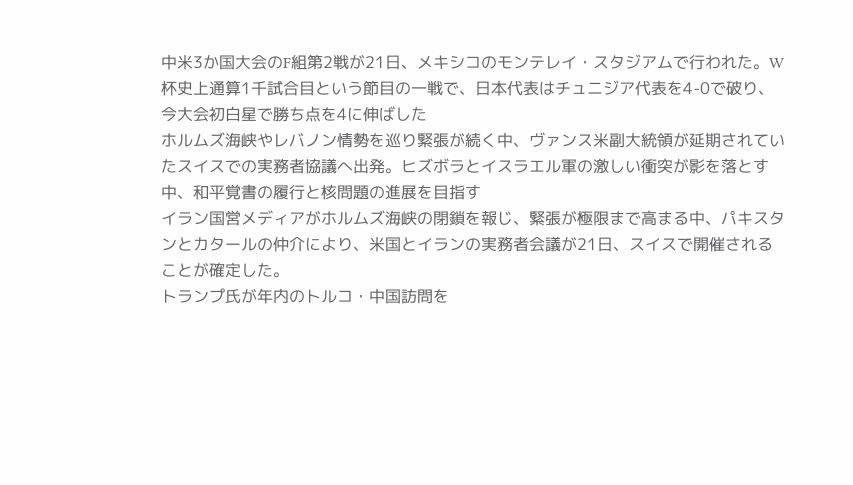中米3か国大会のF組第2戦が21日、メキシコのモンテレイ・スタジアムで行われた。W杯史上通算1千試合目という節目の一戦で、日本代表はチュニジア代表を4-0で破り、今大会初白星で勝ち点を4に伸ばした
ホルムズ海峡やレバノン情勢を巡り緊張が続く中、ヴァンス米副大統領が延期されていたスイスでの実務者協議へ出発。ヒズボラとイスラエル軍の激しい衝突が影を落とす中、和平覚書の履行と核問題の進展を目指す
イラン国営メディアがホルムズ海峡の閉鎖を報じ、緊張が極限まで高まる中、パキスタンとカタールの仲介により、米国とイランの実務者会議が21日、スイスで開催されることが確定した。
トランプ氏が年内のトルコ・中国訪問を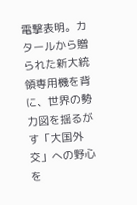電撃表明。カタールから贈られた新大統領専用機を背に、世界の勢力図を揺るがす「大国外交」への野心を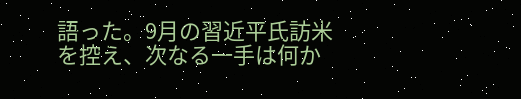語った。9月の習近平氏訪米を控え、次なる一手は何か